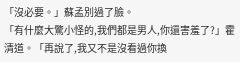「沒必要。」蘇孟別過了臉。
「有什麼大驚小怪的,我們都是男人,你還害羞了?」霍清道。「再說了,我又不是沒看過你換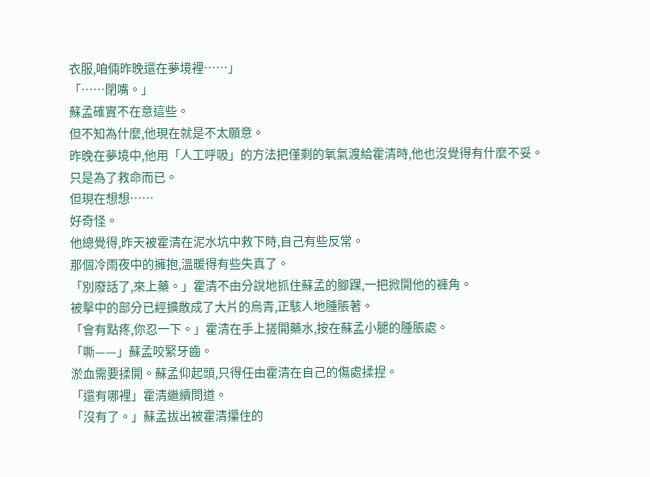衣服,咱倆昨晚還在夢境裡……」
「……閉嘴。」
蘇孟確實不在意這些。
但不知為什麼,他現在就是不太願意。
昨晚在夢境中,他用「人工呼吸」的方法把僅剩的氧氣渡給霍清時,他也沒覺得有什麼不妥。
只是為了救命而已。
但現在想想……
好奇怪。
他總覺得,昨天被霍清在泥水坑中救下時,自己有些反常。
那個冷雨夜中的擁抱,溫暖得有些失真了。
「別廢話了,來上藥。」霍清不由分說地抓住蘇孟的腳踝,一把掀開他的褲角。
被擊中的部分已經擴散成了大片的烏青,正駭人地腫脹著。
「會有點疼,你忍一下。」霍清在手上搓開藥水,按在蘇孟小腿的腫脹處。
「嘶——」蘇孟咬緊牙齒。
淤血需要揉開。蘇孟仰起頭,只得任由霍清在自己的傷處揉捏。
「還有哪裡」霍清繼續問道。
「沒有了。」蘇孟拔出被霍清攥住的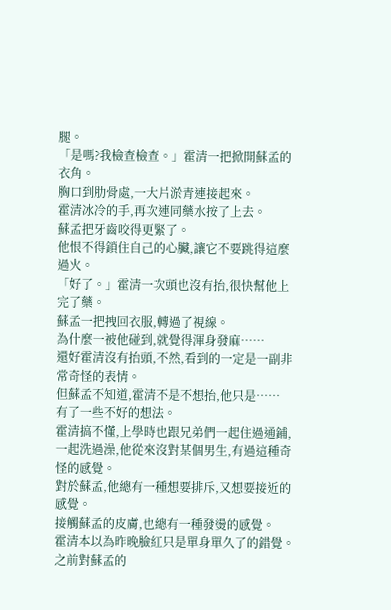腿。
「是嗎?我檢查檢查。」霍清一把掀開蘇孟的衣角。
胸口到肋骨處,一大片淤青連接起來。
霍清冰冷的手,再次連同藥水按了上去。
蘇孟把牙齒咬得更緊了。
他恨不得鎖住自己的心臟,讓它不要跳得這麼過火。
「好了。」霍清一次頭也沒有抬,很快幫他上完了藥。
蘇孟一把拽回衣服,轉過了視線。
為什麼一被他碰到,就覺得渾身發麻……
還好霍清沒有抬頭,不然,看到的一定是一副非常奇怪的表情。
但蘇孟不知道,霍清不是不想抬,他只是……
有了一些不好的想法。
霍清搞不懂,上學時也跟兄弟們一起住過通鋪,一起洗過澡,他從來沒對某個男生,有過這種奇怪的感覺。
對於蘇孟,他總有一種想要排斥,又想要接近的感覺。
接觸蘇孟的皮膚,也總有一種發燙的感覺。
霍清本以為昨晚臉紅只是單身單久了的錯覺。
之前對蘇孟的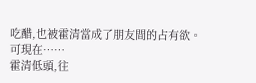吃醋,也被霍清當成了朋友間的占有欲。
可現在……
霍清低頭,往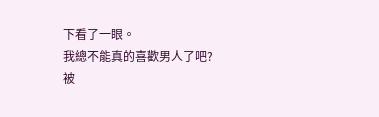下看了一眼。
我總不能真的喜歡男人了吧?
被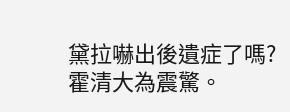黛拉嚇出後遺症了嗎?
霍清大為震驚。